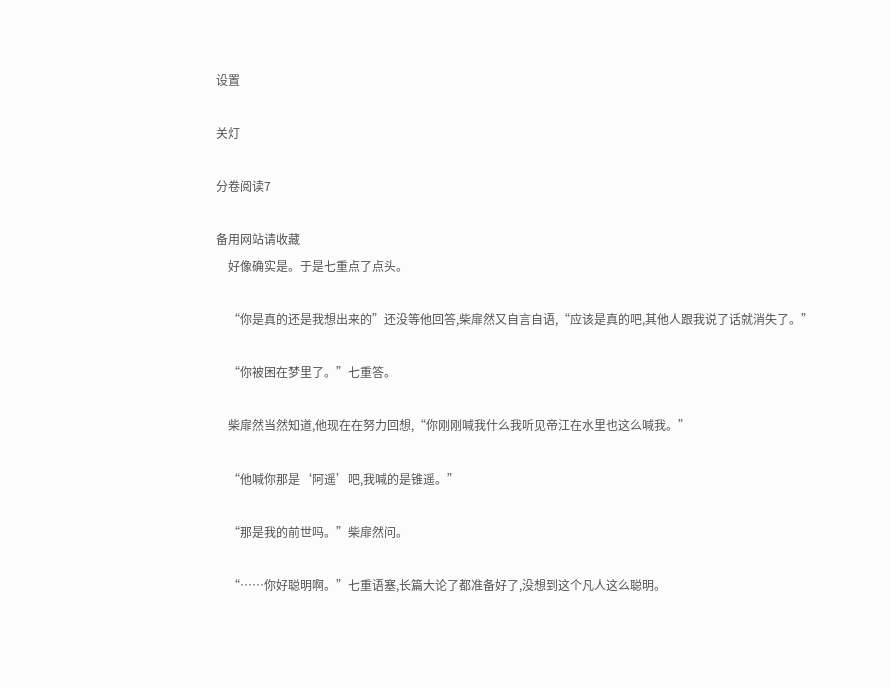设置

关灯

分卷阅读7

备用网站请收藏
    好像确实是。于是七重点了点头。

    “你是真的还是我想出来的”还没等他回答,柴扉然又自言自语,“应该是真的吧,其他人跟我说了话就消失了。”

    “你被困在梦里了。”七重答。

    柴扉然当然知道,他现在在努力回想,“你刚刚喊我什么我听见帝江在水里也这么喊我。”

    “他喊你那是‘阿遥’吧,我喊的是锥遥。”

    “那是我的前世吗。”柴扉然问。

    “……你好聪明啊。”七重语塞,长篇大论了都准备好了,没想到这个凡人这么聪明。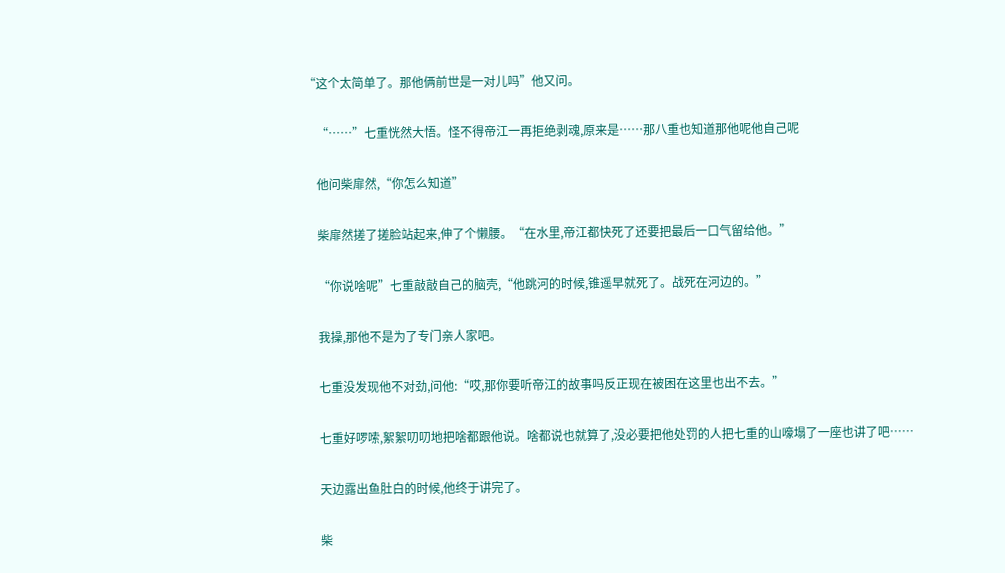“这个太简单了。那他俩前世是一对儿吗”他又问。

    “……”七重恍然大悟。怪不得帝江一再拒绝剥魂,原来是……那八重也知道那他呢他自己呢

    他问柴扉然,“你怎么知道”

    柴扉然搓了搓脸站起来,伸了个懒腰。“在水里,帝江都快死了还要把最后一口气留给他。”

    “你说啥呢”七重敲敲自己的脑壳,“他跳河的时候,锥遥早就死了。战死在河边的。”

    我操,那他不是为了专门亲人家吧。

    七重没发现他不对劲,问他:“哎,那你要听帝江的故事吗反正现在被困在这里也出不去。”

    七重好啰嗦,絮絮叨叨地把啥都跟他说。啥都说也就算了,没必要把他处罚的人把七重的山嚎塌了一座也讲了吧……

    天边露出鱼肚白的时候,他终于讲完了。

    柴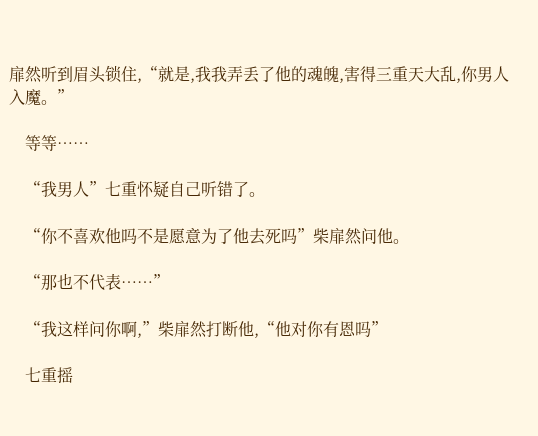扉然听到眉头锁住,“就是,我我弄丢了他的魂魄,害得三重天大乱,你男人入魔。”

    等等……

    “我男人”七重怀疑自己听错了。

    “你不喜欢他吗不是愿意为了他去死吗”柴扉然问他。

    “那也不代表……”

    “我这样问你啊,”柴扉然打断他,“他对你有恩吗”

    七重摇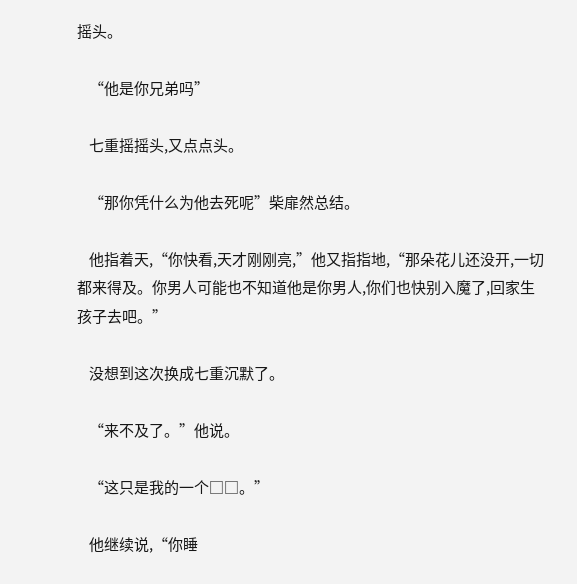摇头。

    “他是你兄弟吗”

    七重摇摇头,又点点头。

    “那你凭什么为他去死呢”柴扉然总结。

    他指着天,“你快看,天才刚刚亮,”他又指指地,“那朵花儿还没开,一切都来得及。你男人可能也不知道他是你男人,你们也快别入魔了,回家生孩子去吧。”

    没想到这次换成七重沉默了。

    “来不及了。”他说。

    “这只是我的一个□□。”

    他继续说,“你睡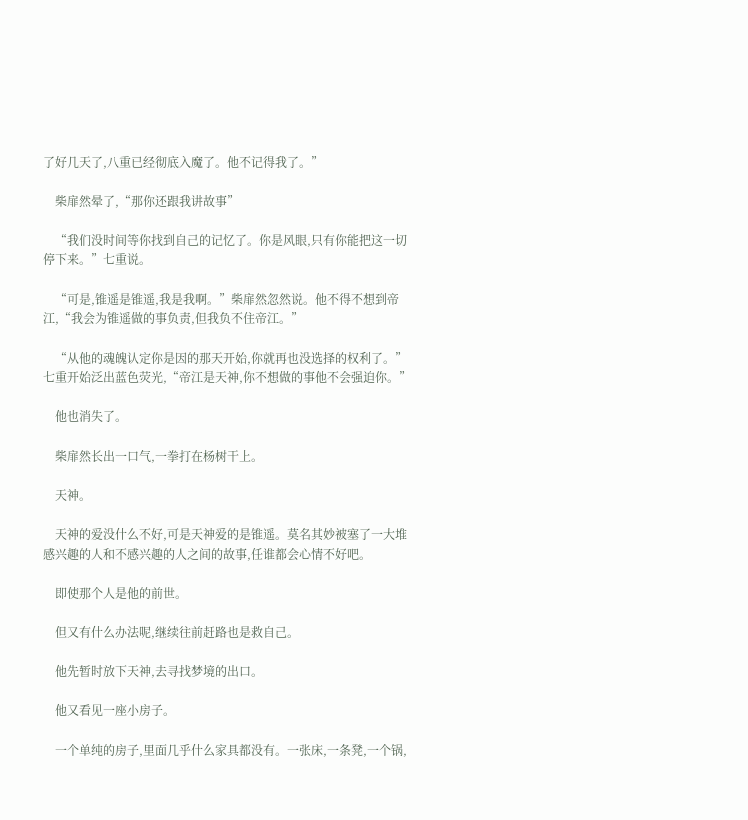了好几天了,八重已经彻底入魔了。他不记得我了。”

    柴扉然晕了,“那你还跟我讲故事”

    “我们没时间等你找到自己的记忆了。你是风眼,只有你能把这一切停下来。”七重说。

    “可是,锥遥是锥遥,我是我啊。”柴扉然忽然说。他不得不想到帝江,“我会为锥遥做的事负责,但我负不住帝江。”

    “从他的魂魄认定你是因的那天开始,你就再也没选择的权利了。”七重开始泛出蓝色荧光,“帝江是天神,你不想做的事他不会强迫你。”

    他也消失了。

    柴扉然长出一口气,一拳打在杨树干上。

    天神。

    天神的爱没什么不好,可是天神爱的是锥遥。莫名其妙被塞了一大堆感兴趣的人和不感兴趣的人之间的故事,任谁都会心情不好吧。

    即使那个人是他的前世。

    但又有什么办法呢,继续往前赶路也是救自己。

    他先暂时放下天神,去寻找梦境的出口。

    他又看见一座小房子。

    一个单纯的房子,里面几乎什么家具都没有。一张床,一条凳,一个锅,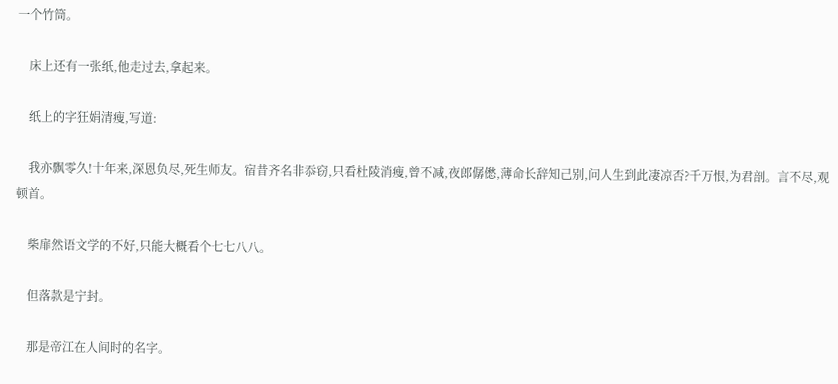一个竹筒。

    床上还有一张纸,他走过去,拿起来。

    纸上的字狂娟清瘦,写道:

    我亦飘零久!十年来,深恩负尽,死生师友。宿昔齐名非忝窃,只看杜陵消瘦,曾不减,夜郎僝僽,薄命长辞知己别,问人生到此凄凉否?千万恨,为君剖。言不尽,观顿首。

    柴扉然语文学的不好,只能大概看个七七八八。

    但落款是宁封。

    那是帝江在人间时的名字。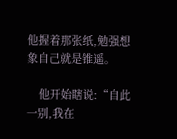他握着那张纸,勉强想象自己就是锥遥。

    他开始瞎说:“自此一别,我在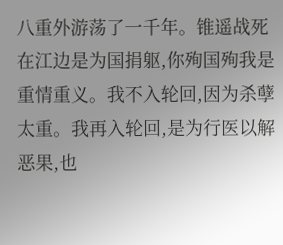八重外游荡了一千年。锥遥战死在江边是为国捐躯,你殉国殉我是重情重义。我不入轮回,因为杀孽太重。我再入轮回,是为行医以解恶果,也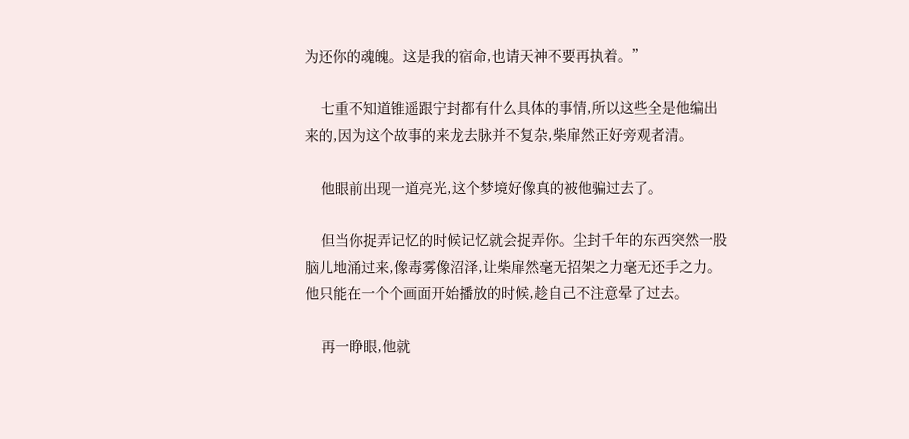为还你的魂魄。这是我的宿命,也请天神不要再执着。”

    七重不知道锥遥跟宁封都有什么具体的事情,所以这些全是他编出来的,因为这个故事的来龙去脉并不复杂,柴扉然正好旁观者清。

    他眼前出现一道亮光,这个梦境好像真的被他骗过去了。

    但当你捉弄记忆的时候记忆就会捉弄你。尘封千年的东西突然一股脑儿地涌过来,像毒雾像沼泽,让柴扉然毫无招架之力毫无还手之力。他只能在一个个画面开始播放的时候,趁自己不注意晕了过去。

    再一睁眼,他就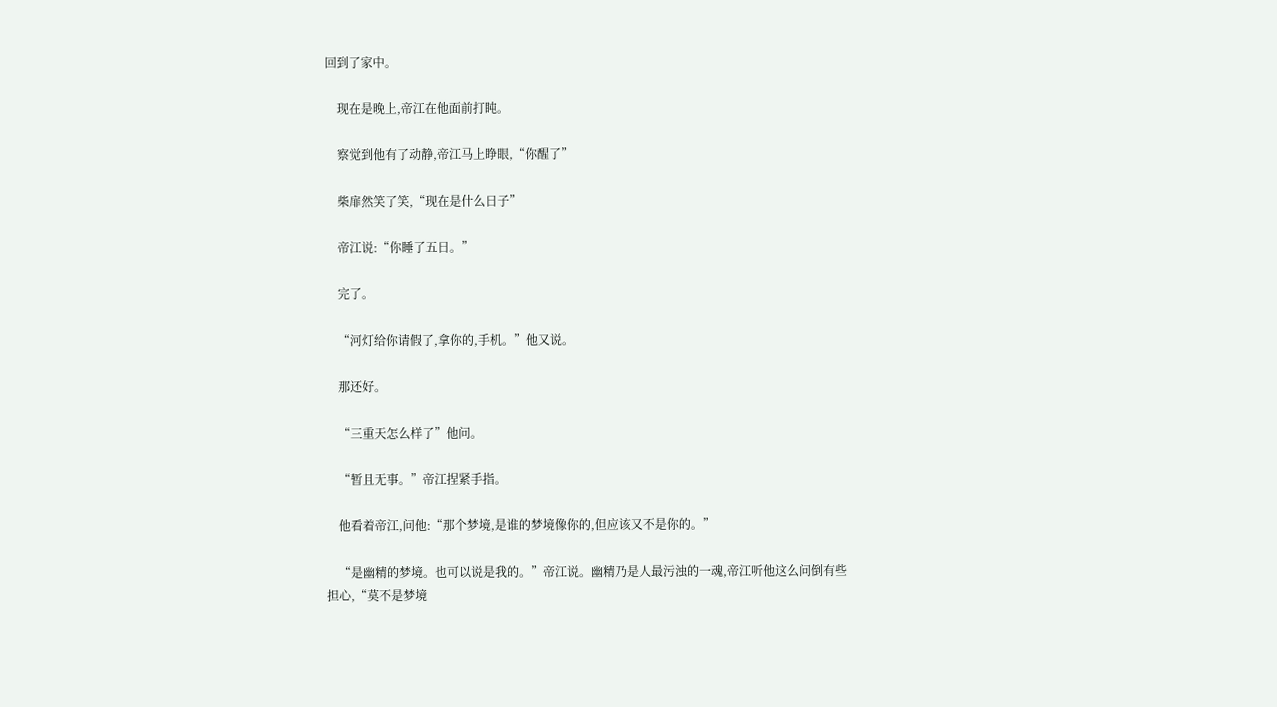回到了家中。

    现在是晚上,帝江在他面前打盹。

    察觉到他有了动静,帝江马上睁眼,“你醒了”

    柴扉然笑了笑,“现在是什么日子”

    帝江说:“你睡了五日。”

    完了。

    “河灯给你请假了,拿你的,手机。”他又说。

    那还好。

    “三重天怎么样了”他问。

    “暂且无事。”帝江捏紧手指。

    他看着帝江,问他:“那个梦境,是谁的梦境像你的,但应该又不是你的。”

    “是幽精的梦境。也可以说是我的。”帝江说。幽精乃是人最污浊的一魂,帝江听他这么问倒有些担心,“莫不是梦境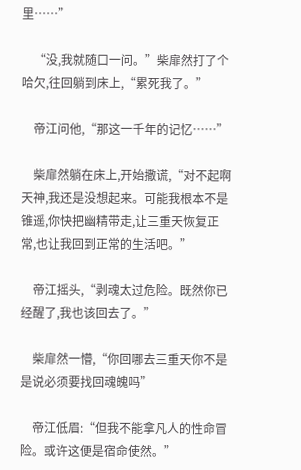里……”

    “没,我就随口一问。”柴扉然打了个哈欠,往回躺到床上,“累死我了。”

    帝江问他,“那这一千年的记忆……”

    柴扉然躺在床上,开始撒谎,“对不起啊天神,我还是没想起来。可能我根本不是锥遥,你快把幽精带走,让三重天恢复正常,也让我回到正常的生活吧。”

    帝江摇头,“剥魂太过危险。既然你已经醒了,我也该回去了。”

    柴扉然一懵,“你回哪去三重天你不是是说必须要找回魂魄吗”

    帝江低眉:“但我不能拿凡人的性命冒险。或许这便是宿命使然。”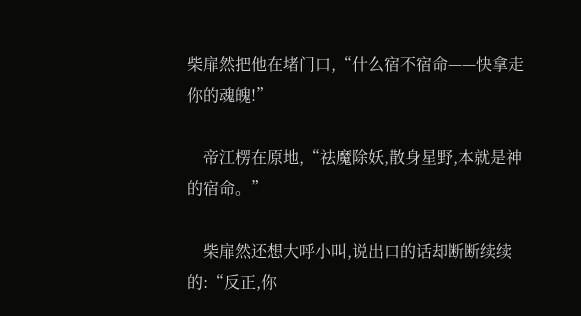柴扉然把他在堵门口,“什么宿不宿命——快拿走你的魂魄!”

    帝江楞在原地,“祛魔除妖,散身星野,本就是神的宿命。”

    柴扉然还想大呼小叫,说出口的话却断断续续的:“反正,你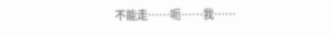不能走……呃……我……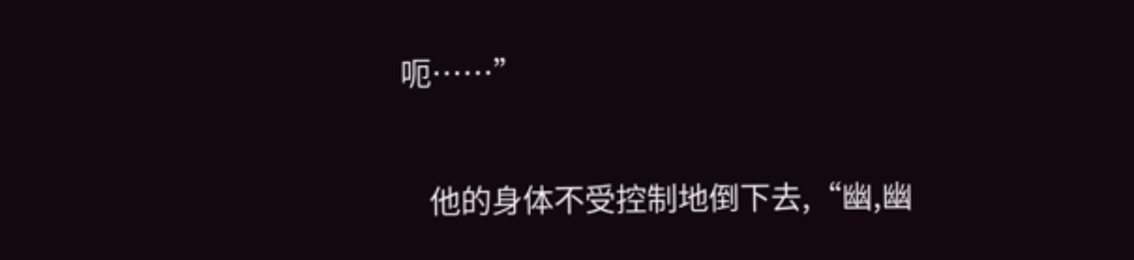呃……”

    他的身体不受控制地倒下去,“幽,幽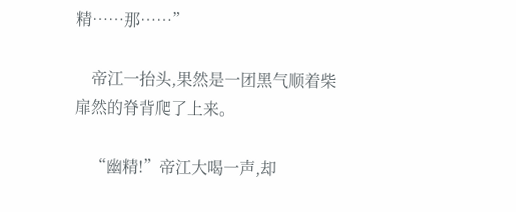精……那……”

    帝江一抬头,果然是一团黑气顺着柴扉然的脊背爬了上来。

    “幽精!”帝江大喝一声,却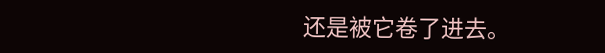还是被它卷了进去。